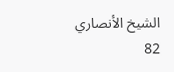الشيخ الأنصاري
82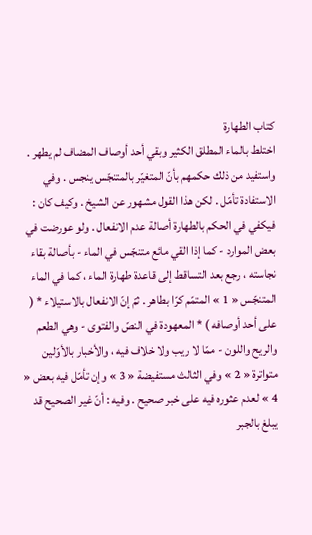كتاب الطهارة
اختلط بالماء المطلق الكثير وبقي أحد أوصاف المضاف لم يطهر . واستفيد من ذلك حكمهم بأنّ المتغيّر بالمتنجّس ينجس . وفي الاستفادة تأمّل . لكن هذا القول مشهور عن الشيخ . وكيف كان : فيكفي في الحكم بالطهارة أصالة عدم الانفعال . ولو عورضت في بعض الموارد - كما إذا القي مائع متنجّس في الماء - بأصالة بقاء نجاسته ، رجع بعد التساقط إلى قاعدة طهارة الماء ، كما في الماء المتنجّس « 1 » المتمّم كرّا بطاهر . ثمّ إنّ الانفعال بالاستيلاء * ( على أحد أوصافه ) * المعهودة في النصّ والفتوى - وهي الطعم والريح واللون - ممّا لا ريب ولا خلاف فيه ، والأخبار بالأوّلين متواترة « 2 » وفي الثالث مستفيضة « 3 » وإن تأمّل فيه بعض « 4 » لعدم عثوره فيه على خبر صحيح . وفيه : أنّ غير الصحيح قد يبلغ بالجبر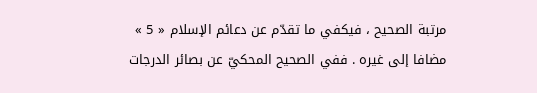مرتبة الصحيح ، فيكفي ما تقدّم عن دعائم الإسلام « 5 » مضافا إلى غيره . ففي الصحيح المحكيّ عن بصائر الدرجات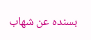بسنده عن شهاب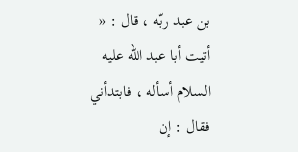بن عبد ربّه ، قال : « أتيت أبا عبد الله عليه السلام أسأله ، فابتدأني فقال : إن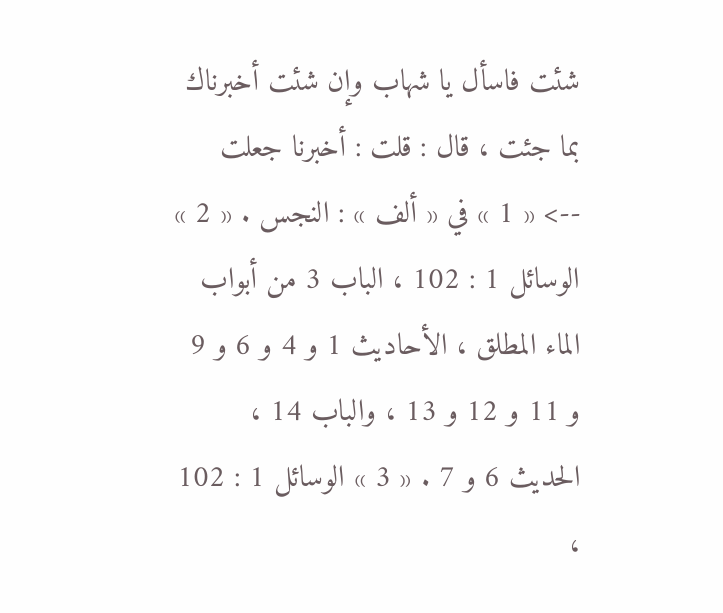شئت فاسأل يا شهاب وإن شئت أخبرناك بما جئت ، قال : قلت : أخبرنا جعلت
--> « 1 » في « ألف » : النجس . « 2 » الوسائل 1 : 102 ، الباب 3 من أبواب الماء المطلق ، الأحاديث 1 و 4 و 6 و 9 و 11 و 12 و 13 ، والباب 14 ، الحديث 6 و 7 . « 3 » الوسائل 1 : 102 ،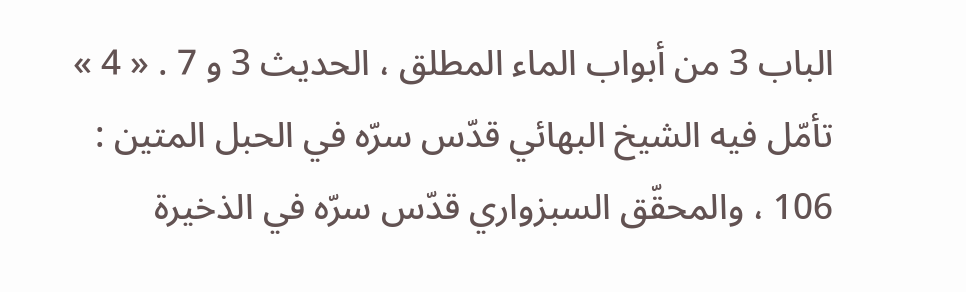الباب 3 من أبواب الماء المطلق ، الحديث 3 و 7 . « 4 » تأمّل فيه الشيخ البهائي قدّس سرّه في الحبل المتين : 106 ، والمحقّق السبزواري قدّس سرّه في الذخيرة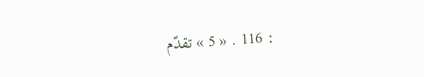: 116 . « 5 » تقدّم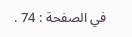في الصفحة : 74 .